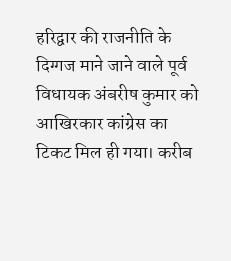हरिद्वार की राजनीति के दिग्गज माने जाने वाले पूर्व विधायक अंबरीष कुमार को आखिरकार कांग्रेस का टिकट मिल ही गया। करीब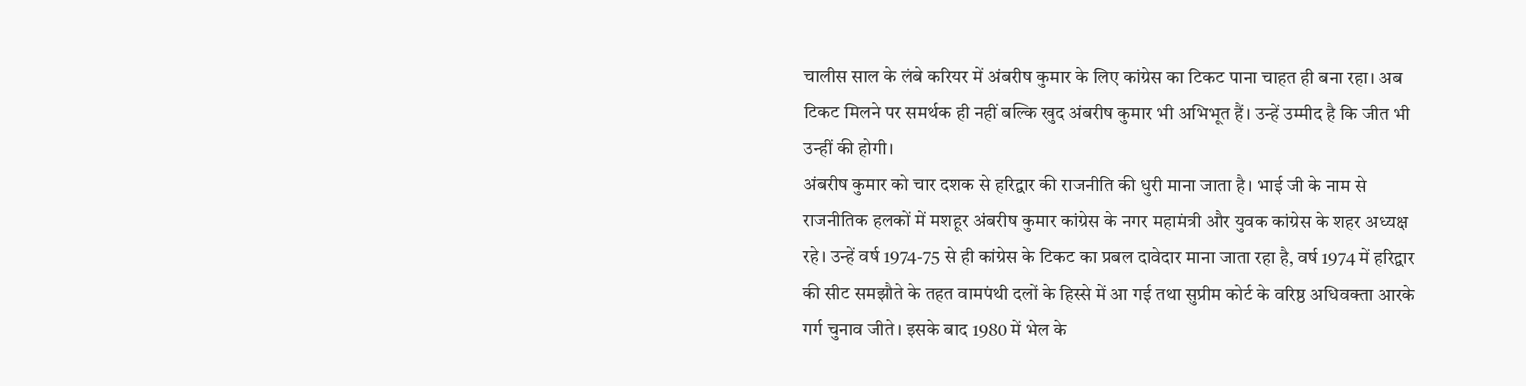चालीस साल के लंबे करियर में अंबरीष कुमार के लिए कांग्रेस का टिकट पाना चाहत ही बना रहा। अब टिकट मिलने पर समर्थक ही नहीं बल्कि खुद अंबरीष कुमार भी अभिभूत हैं। उन्हें उम्मीद है कि जीत भी उन्हीं की होगी।
अंबरीष कुमार को चार दशक से हरिद्वार की राजनीति की धुरी माना जाता है। भाई जी के नाम से राजनीतिक हलकों में मशहूर अंबरीष कुमार कांग्रेस के नगर महामंत्री और युवक कांग्रेस के शहर अध्यक्ष रहे। उन्हें वर्ष 1974-75 से ही कांग्रेस के टिकट का प्रबल दावेदार माना जाता रहा है, वर्ष 1974 में हरिद्वार की सीट समझौते के तहत वामपंथी दलों के हिस्से में आ गई तथा सुप्रीम कोर्ट के वरिष्ठ अधिवक्ता आरके गर्ग चुनाव जीते। इसके बाद 1980 में भेल के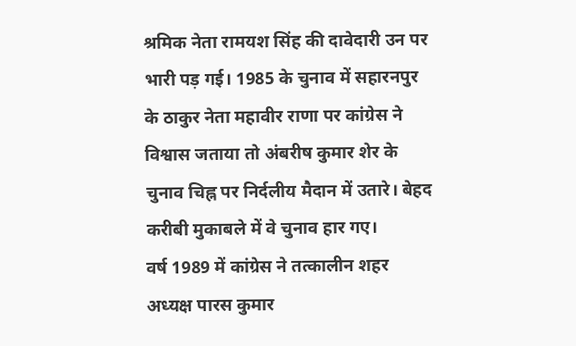श्रमिक नेता रामयश सिंह की दावेदारी उन पर भारी पड़ गई। 1985 के चुनाव में सहारनपुर के ठाकुर नेता महावीर राणा पर कांग्रेस ने विश्वास जताया तो अंबरीष कुमार शेर के चुनाव चिह्न पर निर्दलीय मैदान में उतारे। बेहद करीबी मुकाबले में वे चुनाव हार गए।
वर्ष 1989 में कांग्रेस ने तत्कालीन शहर अध्यक्ष पारस कुमार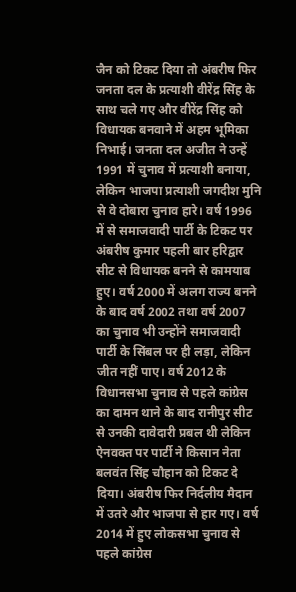जैन को टिकट दिया तो अंबरीष फिर जनता दल के प्रत्याशी वीरेंद्र सिंह के साथ चले गए और वीरेंद्र सिंह को विधायक बनवाने में अहम भूमिका निभाई। जनता दल अजीत ने उन्हें 1991 में चुनाव में प्रत्याशी बनाया, लेकिन भाजपा प्रत्याशी जगदीश मुनि से वे दोबारा चुनाव हारे। वर्ष 1996 में से समाजवादी पार्टी के टिकट पर अंबरीष कुमार पहली बार हरिद्वार सीट से विधायक बनने से कामयाब हुए। वर्ष 2000 में अलग राज्य बनने के बाद वर्ष 2002 तथा वर्ष 2007 का चुनाव भी उन्होंने समाजवादी पार्टी के सिंबल पर ही लड़ा, लेकिन जीत नहीं पाए। वर्ष 2012 के विधानसभा चुनाव से पहले कांग्रेस का दामन थाने के बाद रानीपुर सीट से उनकी दावेदारी प्रबल थी लेकिन ऐनवक्त पर पार्टी ने किसान नेता बलवंत सिंह चौहान को टिकट दे दिया। अंबरीष फिर निर्दलीय मैदान में उतरे और भाजपा से हार गए। वर्ष 2014 में हुए लोकसभा चुनाव से पहले कांग्रेस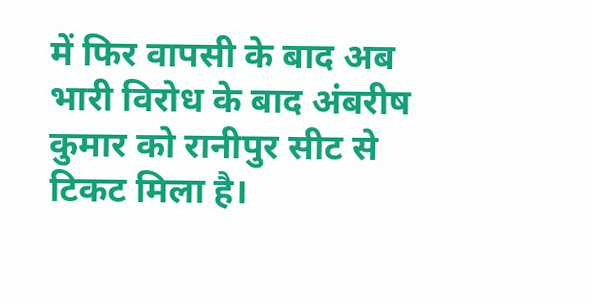में फिर वापसी के बाद अब भारी विरोध के बाद अंबरीष कुमार को रानीपुर सीट से टिकट मिला है।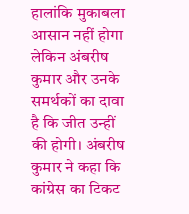हालांकि मुकाबला आसान नहीं होगा लेकिन अंबरीष कुमार और उनके समर्थकों का दावा है कि जीत उन्हीं की होगी। अंबरीष कुमार ने कहा कि कांग्रेस का टिकट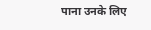पाना उनके लिए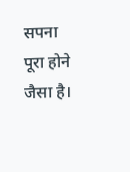सपना पूरा होने जैसा है।